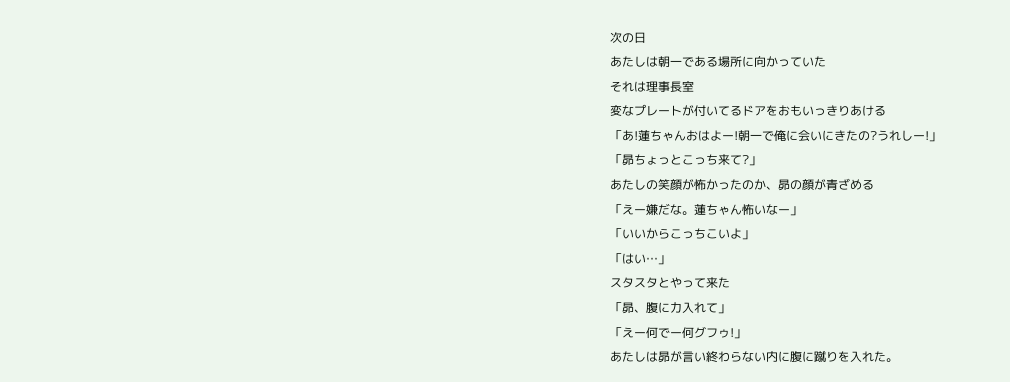次の日
あたしは朝一である場所に向かっていた
それは理事長室
変なプレートが付いてるドアをおもいっきりあける
「あ!蓮ちゃんおはよー!朝一で俺に会いにきたの?うれしー!」
「昴ちょっとこっち来て?」
あたしの笑顔が怖かったのか、昴の顔が青ざめる
「えー嫌だな。蓮ちゃん怖いなー」
「いいからこっちこいよ」
「はい…」
スタスタとやって来た
「昴、腹に力入れて」
「えー何でー何グフゥ!」
あたしは昴が言い終わらない内に腹に蹴りを入れた。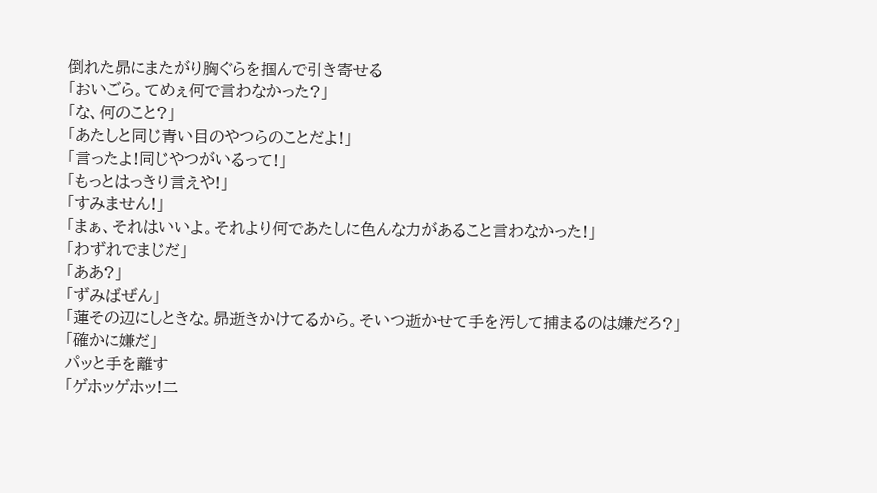倒れた昴にまたがり胸ぐらを掴んで引き寄せる
「おいごら。てめぇ何で言わなかった?」
「な、何のこと?」
「あたしと同じ青い目のやつらのことだよ!」
「言ったよ!同じやつがいるって!」
「もっとはっきり言えや!」
「すみません!」
「まぁ、それはいいよ。それより何であたしに色んな力があること言わなかった!」
「わずれでまじだ」
「ああ?」
「ずみばぜん」
「蓮その辺にしときな。昴逝きかけてるから。そいつ逝かせて手を汚して捕まるのは嫌だろ?」
「確かに嫌だ」
パッと手を離す
「ゲホッゲホッ!二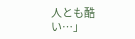人とも酷い…」